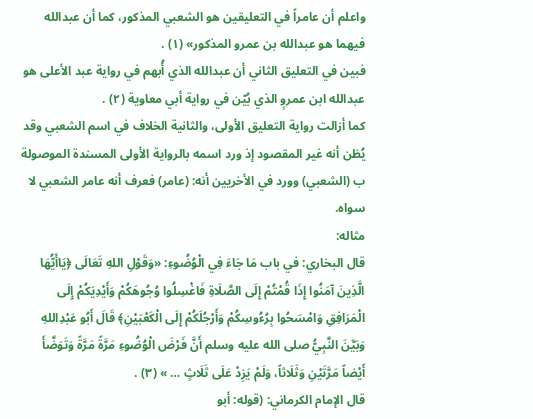واعلم أن عامراً في التعليقين هو الشعبي المذكور، كما أن عبدالله فيهما هو عبدالله بن عمرو المذكور» (١) .
فبين في التعليق الثاني أن عبدالله الذي أُبهم في رواية عبد الأعلى هو عبدالله ابن عمروٍ الذي بُيّن في رواية أبي معاوية (٢) .
كما أزالت رواية التعليق الأولى، والثانية الخلاف في اسم الشعبي وقد يُظن أنه غير المقصود إذ ورد اسمه بالرواية الأولى المسندة الموصولة ب (الشعبي) وورد في الأخريين أنه: (عامر) فعرف أنه عامر الشعبي لا سواه.
مثاله:
قال البخاري: في باب مَا جَاءَ فِي الْوُضُوءِ: «وَقَوْلِ اللهِ تَعَالَى ﴿يَاأَيُّهَا الَّذِينَ آمَنُوا إِذَا قُمْتُمْ إِلَى الصَّلَاةِ فَاغْسِلُوا وُجُوهَكُمْ وَأَيْدِيَكُمْ إِلَى الْمَرَافِقِ وَامْسَحُوا بِرُءُوسِكُمْ وَأَرْجُلَكُمْ إِلَى الْكَعْبَيْنِ﴾ قَالَ أَبُو عَبْدِاللهِ وَبَيَّنَ النَّبِيُّ صلى الله عليه وسلم أَنَّ فَرْضَ الْوُضُوءِ مَرَّةً مَرَّةً وَتَوَضَّأَ أَيْضاً مَرَّتَيْنِ وَثَلَاثاً، وَلَمْ يَزِدْ عَلَى ثَلَاثٍ … » (٣) .
قال الإمام الكرماني: (قوله: أبو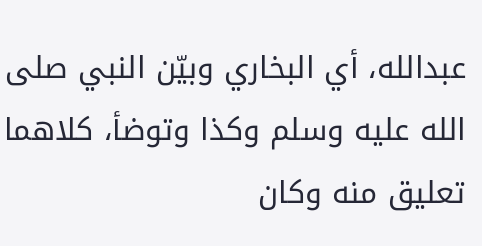عبدالله، أي البخاري وبيّن النبي صلى الله عليه وسلم وكذا وتوضأ، كلاهما تعليق منه وكان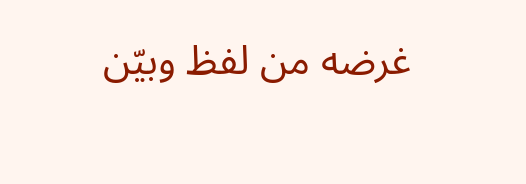غرضه من لفظ وبيّن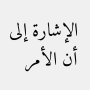الإشارة إلى أن الأمر